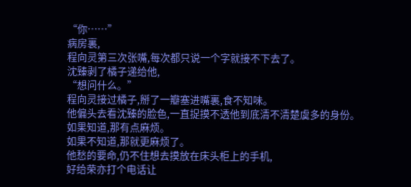“你……”
病房裏,
程向灵第三次张嘴,每次都只说一个字就接不下去了。
沈臻剥了橘子递给他,
“想问什么。”
程向灵接过橘子,掰了一瓣塞进嘴裏,食不知味。
他偏头去看沈臻的脸色,一直捉摸不透他到底清不清楚虞多的身份。
如果知道,那有点麻烦。
如果不知道,那就更麻烦了。
他愁的要命,仍不住想去摸放在床头柜上的手机,
好给荣亦打个电话让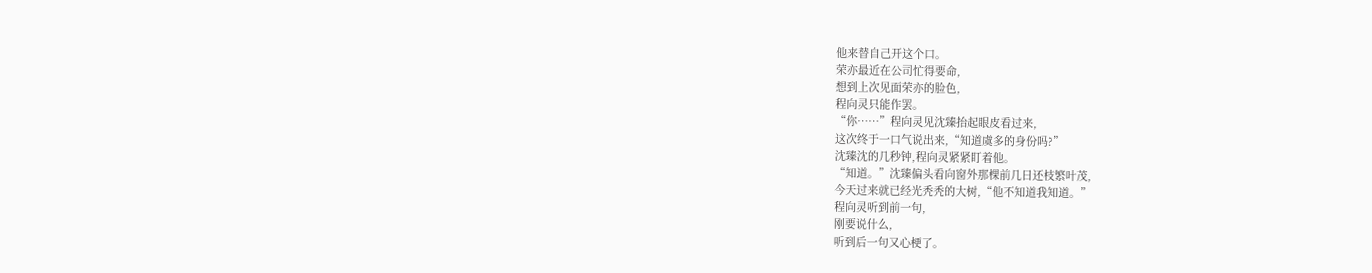他来替自己开这个口。
荣亦最近在公司忙得要命,
想到上次见面荣亦的脸色,
程向灵只能作罢。
“你……”程向灵见沈臻抬起眼皮看过来,
这次终于一口气说出来,“知道虞多的身份吗?”
沈臻沈的几秒钟,程向灵紧紧盯着他。
“知道。”沈臻偏头看向窗外那棵前几日还枝繁叶茂,
今天过来就已经光秃秃的大树,“他不知道我知道。”
程向灵听到前一句,
刚要说什么,
听到后一句又心梗了。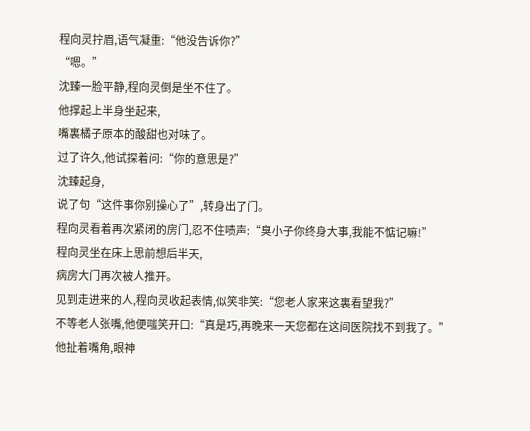程向灵拧眉,语气凝重:“他没告诉你?”
“嗯。”
沈臻一脸平静,程向灵倒是坐不住了。
他撑起上半身坐起来,
嘴裏橘子原本的酸甜也对味了。
过了许久,他试探着问:“你的意思是?”
沈臻起身,
说了句“这件事你别操心了”,转身出了门。
程向灵看着再次紧闭的房门,忍不住啧声:“臭小子你终身大事,我能不惦记嘛!”
程向灵坐在床上思前想后半天,
病房大门再次被人推开。
见到走进来的人,程向灵收起表情,似笑非笑:“您老人家来这裏看望我?”
不等老人张嘴,他便嗤笑开口:“真是巧,再晚来一天您都在这间医院找不到我了。”
他扯着嘴角,眼神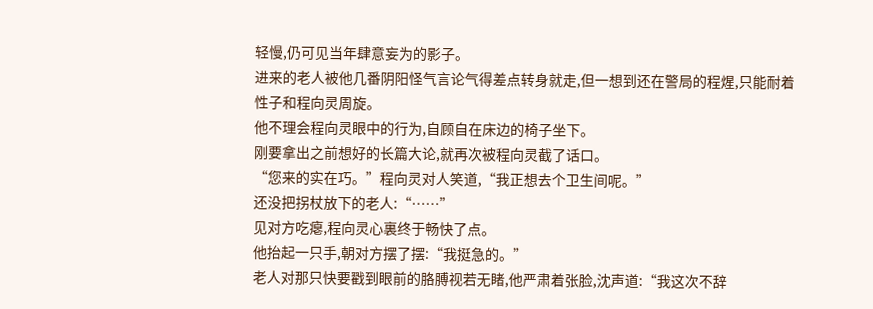轻慢,仍可见当年肆意妄为的影子。
进来的老人被他几番阴阳怪气言论气得差点转身就走,但一想到还在警局的程煋,只能耐着性子和程向灵周旋。
他不理会程向灵眼中的行为,自顾自在床边的椅子坐下。
刚要拿出之前想好的长篇大论,就再次被程向灵截了话口。
“您来的实在巧。”程向灵对人笑道,“我正想去个卫生间呢。”
还没把拐杖放下的老人:“……”
见对方吃瘪,程向灵心裏终于畅快了点。
他抬起一只手,朝对方摆了摆:“我挺急的。”
老人对那只快要戳到眼前的胳膊视若无睹,他严肃着张脸,沈声道:“我这次不辞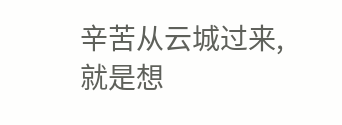辛苦从云城过来,就是想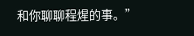和你聊聊程煋的事。”